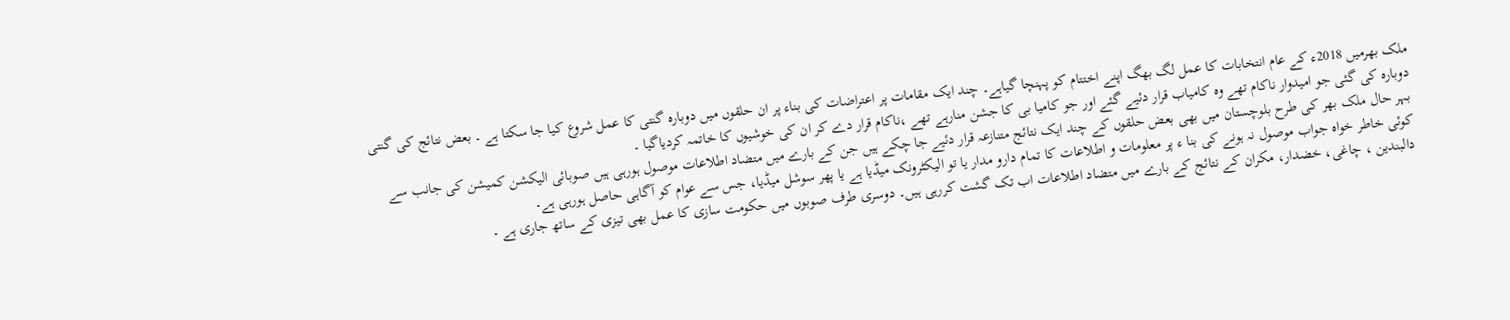ملک بھرمیں 2018ء کے عام انتخابات کا عمل لگ بھگ اپنے اختتام کو پہنچا گیاہے۔ چند ایک مقامات پر اعتراضات کی بناء پر ان حلقوں میں دوبارہ گنتی کا عمل شروع کیا جا سکتا ہے ۔ بعض نتائج کی گنتی دوبارہ کی گئی جو امیدوار ناکام تھے وہ کامیاب قرار دئیے گئے اور جو کامیا بی کا جشن منارہے تھے ،ناکام قرار دے کر ان کی خوشیوں کا خاتمہ کردیاگیا ۔
بہر حال ملک بھر کی طرح بلوچستان میں بھی بعض حلقوں کے چند ایک نتائج متنازعہ قرار دئیے جا چکے ہیں جن کے بارے میں متضاد اطلاعات موصول ہورہی ہیں صوبائی الیکشن کمیشن کی جانب سے کوئی خاطر خواہ جواب موصول نہ ہونے کی بنا ء پر معلومات و اطلاعات کا تمام دارو مدار یا تو الیکٹرونک میڈیا ہے یا پھر سوشل میڈیا، جس سے عوام کو آگاہی حاصل ہورہی ہے۔
دالبندین ، چاغی، خضدار، مکران کے نتائج کے بارے میں متضاد اطلاعات اب تک گشت کررہی ہیں۔ دوسری طرف صوبوں میں حکومت سازی کا عمل بھی تیزی کے ساتھ جاری ہے ۔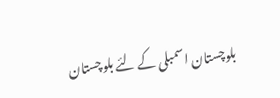بلوچستان اسمبلی کے لئے بلوچستان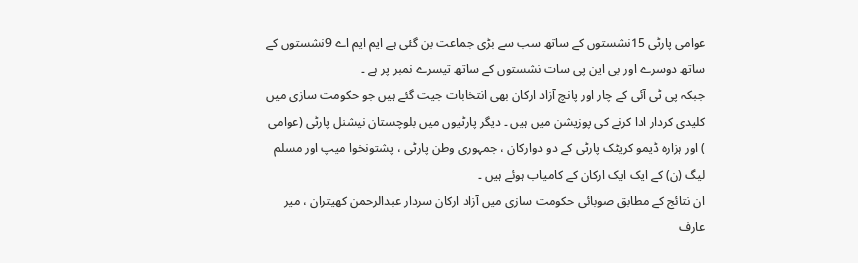عوامی پارٹی 15نشستوں کے ساتھ سب سے بڑی جماعت بن گئی ہے ایم ایم اے 9نشستوں کے ساتھ دوسرے اور بی این پی سات نشستوں کے ساتھ تیسرے نمبر پر ہے ۔
جبکہ پی ٹی آئی کے چار اور پانچ آزاد ارکان بھی انتخابات جیت گئے ہیں جو حکومت سازی میں کلیدی کردار ادا کرنے کی پوزیشن میں ہیں ۔ دیگر پارٹیوں میں بلوچستان نیشنل پارٹی (عوامی ) اور ہزارہ ڈیمو کریٹک پارٹی کے دو دوارکان ، جمہوری وطن پارٹی ، پشتونخوا میپ اور مسلم لیگ (ن) کے ایک ایک ارکان کے کامیاب ہوئے ہیں ۔
ان نتائج کے مطابق صوبائی حکومت سازی میں آزاد ارکان سردار عبدالرحمن کھیتران ، میر عارف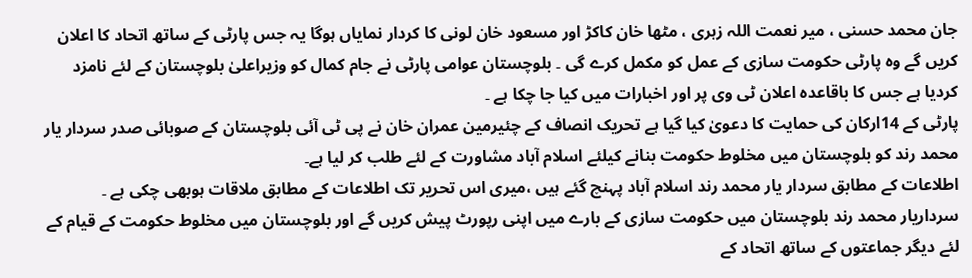جان محمد حسنی ، میر نعمت اللہ زہری ، مٹھا خان کاکڑ اور مسعود خان لونی کا کردار نمایاں ہوگا یہ جس پارٹی کے ساتھ اتحاد کا اعلان کریں گے وہ پارٹی حکومت سازی کے عمل کو مکمل کرے گی ۔ بلوچستان عوامی پارٹی نے جام کمال کو وزیراعلیٰ بلوچستان کے لئے نامزد کردیا ہے جس کا باقاعدہ اعلان ٹی وی پر اور اخبارات میں کیا جا چکا ہے ۔
پارٹی کے 14ارکان کی حمایت کا دعویٰ کیا گیا ہے تحریک انصاف کے چئیرمین عمران خان نے پی ٹی آئی بلوچستان کے صوبائی صدر سردار یار محمد رند کو بلوچستان میں مخلوط حکومت بنانے کیلئے اسلام آباد مشاورت کے لئے طلب کر لیا ہے۔
اطلاعات کے مطابق سردار یار محمد رند اسلام آباد پہنچ گئے ہیں ،میری اس تحریر تک اطلاعات کے مطابق ملاقات ہوبھی چکی ہے ۔ سرداریار محمد رند بلوچستان میں حکومت سازی کے بارے میں اپنی رپورٹ پیش کریں گے اور بلوچستان میں مخلوط حکومت کے قیام کے لئے دیگر جماعتوں کے ساتھ اتحاد کے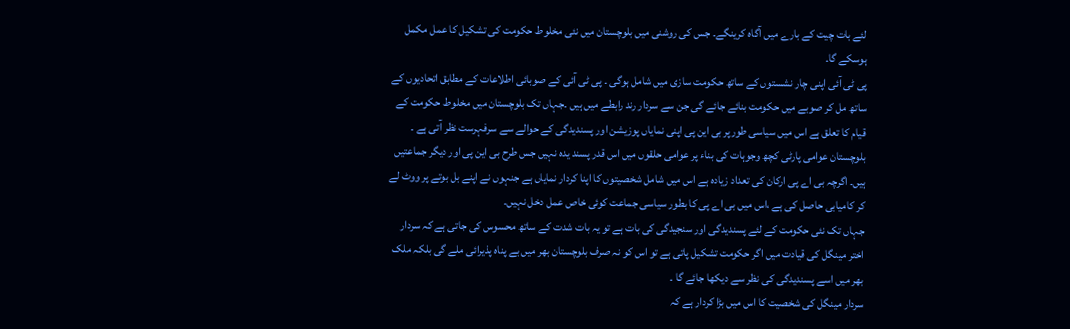لئے بات چیت کے بارے میں آگاہ کرینگے۔ جس کی روشنی میں بلوچستان میں نئی مخلوط حکومت کی تشکیل کا عمل مکمل ہوسکے گا۔
پی ٹی آئی اپنی چار نشستوں کے ساتھ حکومت سازی میں شامل ہوگی ۔ پی ٹی آئی کے صوبائی اطلاعات کے مطابق اتحادیوں کے ساتھ مل کر صوبے میں حکومت بنائے جائے گی جن سے سردار رند رابطے میں ہیں ۔جہاں تک بلوچستان میں مخلوط حکومت کے قیام کا تعلق ہے اس میں سیاسی طورپر بی این پی اپنی نمایاں پوزیشن اور پسندیدگی کے حوالے سے سرفہرست نظر آتی ہے ۔
بلوچستان عوامی پارٹی کچھ وجوہات کی بناء پر عوامی حلقوں میں اس قدر پسند یدہ نہیں جس طرح بی این پی اور دیگر جماعتیں ہیں۔ اگرچہ بی اے پی ارکان کی تعداد زیادہ ہے اس میں شامل شخصیتوں کا اپنا کردار نمایاں ہے جنہوں نے اپنے بل بوتے پر ووٹ لے کر کامیابی حاصل کی ہے ،اس میں بی اے پی کا بطور سیاسی جماعت کوئی خاص عمل دخل نہیں۔
جہاں تک نئی حکومت کے لئے پسندیدگی اور سنجیدگی کی بات ہے تو یہ بات شدت کے ساتھ محسوس کی جاتی ہے کہ سردار اختر مینگل کی قیادت میں اگر حکومت تشکیل پاتی ہے تو اس کو نہ صرف بلوچستان بھر میں بے پناہ پذیرائی ملے گی بلکہ ملک بھر میں اسے پسندیدگی کی نظر سے دیکھا جائے گا ۔
سردار مینگل کی شخصیت کا اس میں بڑا کردار ہے کہ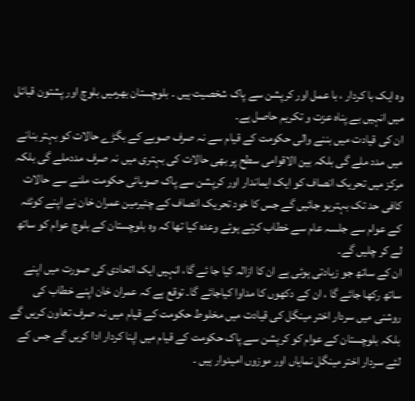وہ ایک با کردار ، با عمل اور کرپشن سے پاک شخصیت ہیں ۔ بلوچستان بھرمیں بلوچ اور پشتون قبائل میں انہیں بے پناہ عزت و تکریم حاصل ہے۔
ان کی قیادت میں بننے والی حکومت کے قیام سے نہ صرف صوبے کے بگڑے حالات کو بہتر بنانے میں مدد ملے گی بلکہ بین الاقوامی سطح پر بھی حالات کی بہتری میں نہ صرف مددملے گی بلکہ مرکز میں تحریک انصاف کو ایک ایماندار اور کرپشن سے پاک صوبائی حکومت ملنے سے حالات کافی حد تک بہترہو جائیں گے جس کا خود تحریک انصاف کے چئیرمین عمران خان نے اپنے کوئٹہ کے عوام سے جلسہ عام سے خطاب کرتے ہوئے وعدہ کیا تھا کہ وہ بلوچستان کے بلوچ عوام کو ساتھ لے کر چلیں گے۔
ان کے ساتھ جو زیادتی ہوئی ہے ان کا ازالہ کیا جا ئے گا، انہیں ایک اتحادی کی صورت میں اپنے ساتھ رکھا جائے گا ، ان کے دکھوں کا مداوا کیاجائے گا۔ توقع ہے کہ عمران خان اپنے خطاب کی روشنی میں سردار اختر مینگل کی قیادت میں مخلوط حکومت کے قیام میں نہ صرف تعاون کریں گے بلکہ بلوچستان کے عوام کو کرپشن سے پاک حکومت کے قیام میں اپنا کردار ادا کریں گے جس کے لئے سردار اختر مینگل نمایاں اور موزوں امیدوار ہیں ۔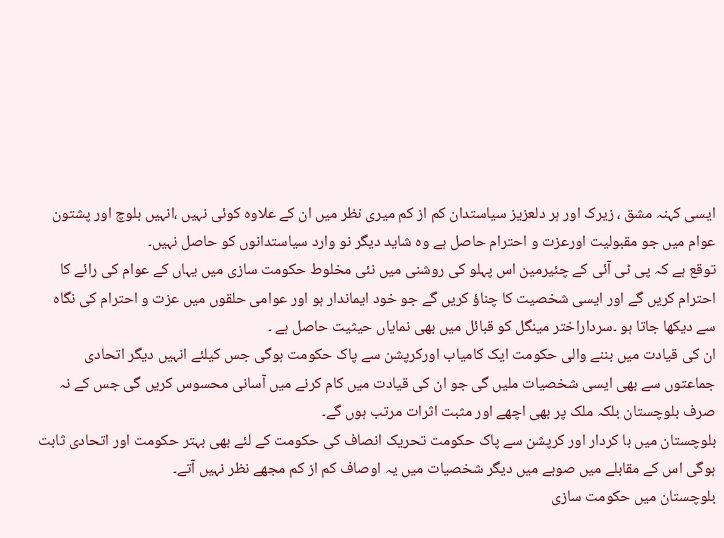ایسی کہنہ مشق ، زیرک اور ہر دلعزیز سیاستدان کم از کم میری نظر میں ان کے علاوہ کوئی نہیں ،انہیں بلوچ اور پشتون عوام میں جو مقبولیت اورعزت و احترام حاصل ہے وہ شاید دیگر نو وارد سیاستدانوں کو حاصل نہیں۔
توقع ہے کہ پی ٹی آئی کے چئیرمین اس پہلو کی روشنی میں نئی مخلوط حکومت سازی میں یہاں کے عوام کی رائے کا احترام کریں گے اور ایسی شخصیت کا چناؤ کریں گے جو خود ایماندار ہو اور عوامی حلقوں میں عزت و احترام کی نگاہ سے دیکھا جاتا ہو ۔سرداراختر مینگل کو قبائل میں بھی نمایاں حیثیت حاصل ہے ۔
ان کی قیادت میں بننے والی حکومت ایک کامیاب اورکرپشن سے پاک حکومت ہوگی جس کیلئے انہیں دیگر اتحادی جماعتوں سے بھی ایسی شخصیات ملیں گی جو ان کی قیادت میں کام کرنے میں آسانی محسوس کریں گی جس کے نہ صرف بلوچستان بلکہ ملک پر بھی اچھے اور مثبت اثرات مرتب ہوں گے۔
بلوچستان میں با کردار اور کرپشن سے پاک حکومت تحریک انصاف کی حکومت کے لئے بھی بہتر حکومت اور اتحادی ثابت ہوگی اس کے مقابلے میں صوبے میں دیگر شخصیات میں یہ اوصاف کم از کم مجھے نظر نہیں آتے۔
بلوچستان میں حکومت سازی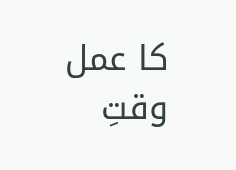کا عمل
وقتِ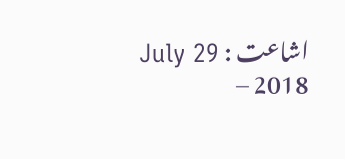اشاعت : July 29 – 2018